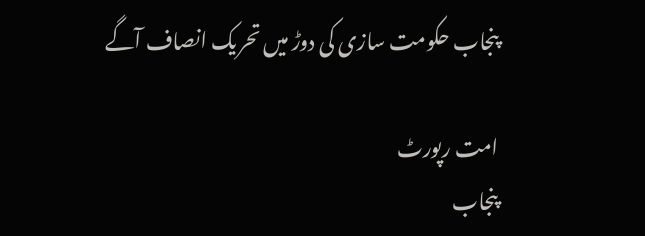پنجاب حکومت سازی کی دوڑ میں تحریک انصاف آگے

امت رپورٹ
پنجاب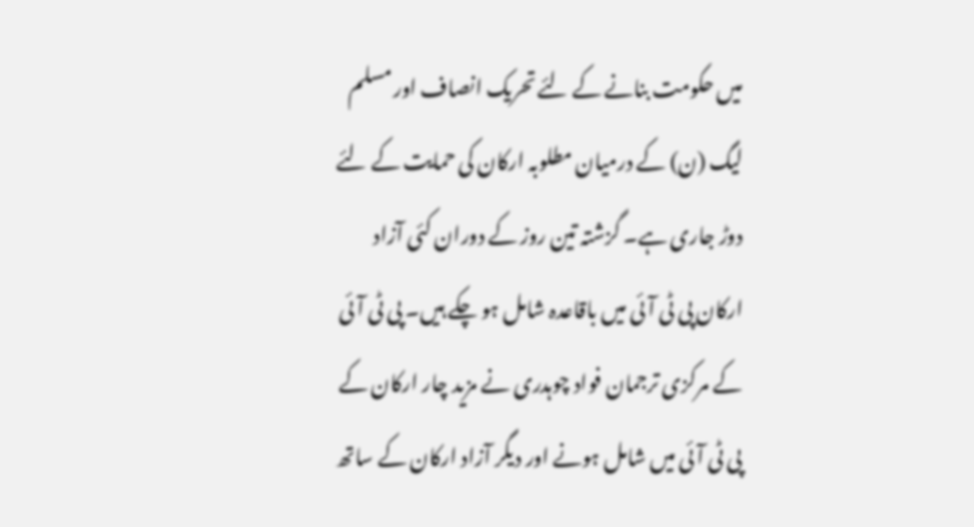میں حکومت بنانے کے لئے تحریک انصاف اور مسلم لیگ (ن) کے درمیان مطلوبہ ارکان کی حمایت کے لئے دوڑ جاری ہے۔ گزشتہ تین روز کے دوران کئی آزاد ارکان پی ٹی آئی میں باقاعدہ شامل ہو چکے ہیں۔ پی ٹی آئی کے مرکزی ترجمان فواد چوہدری نے مزید چار ارکان کے پی ٹی آئی میں شامل ہونے اور دیگر آزاد ارکان کے ساتھ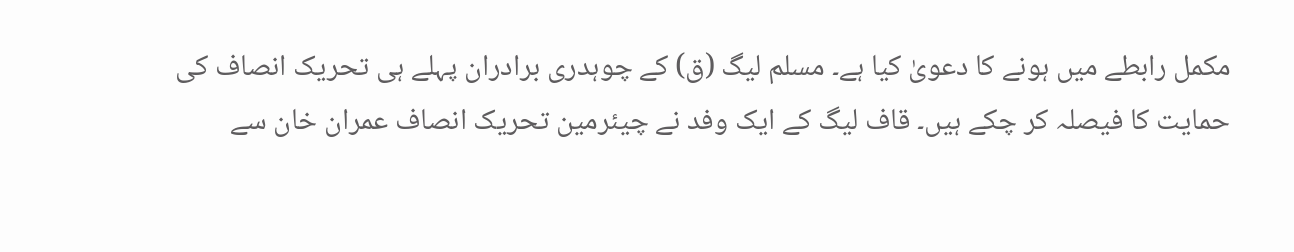مکمل رابطے میں ہونے کا دعویٰ کیا ہے۔ مسلم لیگ (ق) کے چوہدری برادران پہلے ہی تحریک انصاف کی حمایت کا فیصلہ کر چکے ہیں۔ قاف لیگ کے ایک وفد نے چیئرمین تحریک انصاف عمران خان سے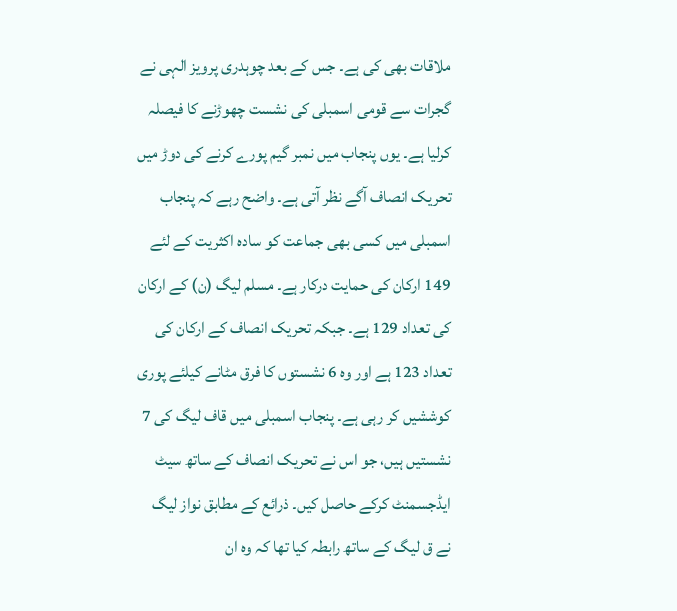ملاقات بھی کی ہے۔ جس کے بعد چوہدری پرویز الہی نے گجرات سے قومی اسمبلی کی نشست چھوڑنے کا فیصلہ کرلیا ہے۔ یوں پنجاب میں نمبر گیم پورے کرنے کی دوڑ میں تحریک انصاف آگے نظر آتی ہے۔ واضح رہے کہ پنجاب اسمبلی میں کسی بھی جماعت کو سادہ اکثریت کے لئے 149 ارکان کی حمایت درکار ہے۔ مسلم لیگ (ن) کے ارکان کی تعداد 129 ہے۔ جبکہ تحریک انصاف کے ارکان کی تعداد 123 ہے اور وہ 6 نشستوں کا فرق مٹانے کیلئے پوری کوششیں کر رہی ہے۔ پنجاب اسمبلی میں قاف لیگ کی 7 نشستیں ہیں، جو اس نے تحریک انصاف کے ساتھ سیٹ ایڈجسمنٹ کرکے حاصل کیں۔ ذرائع کے مطابق نواز لیگ نے ق لیگ کے ساتھ رابطہ کیا تھا کہ وہ ان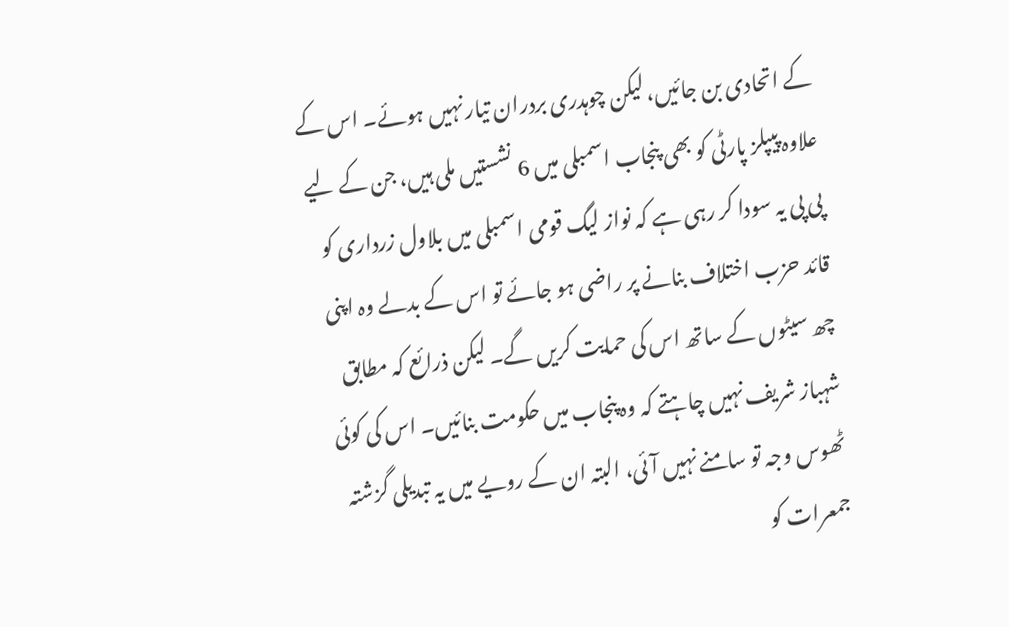کے اتحادی بن جائیں، لیکن چوہدری بردران تیار نہیں ہوئے۔ اس کے علاوہ پیپلز پارٹی کو بھی پنجاب اسمبلی میں 6 نشستیں ملی ہیں، جن کے لیے پی پی یہ سودا کر رہی ہے کہ نواز لیگ قومی اسمبلی میں بلاول زرداری کو قائد حزب اختلاف بنانے پر راضی ہو جائے تو اس کے بدلے وہ اپنی چھ سیٹوں کے ساتھ اس کی حمایت کریں گے۔ لیکن ذرائع کہ مطابق شہباز شریف نہیں چاہتے کہ وہ پنجاب میں حکومت بنائیں۔ اس کی کوئی ٹھوس وجہ تو سامنے نہیں آئی، البتہ ان کے رویے میں یہ تبدیلی گزشتہ جمعرات کو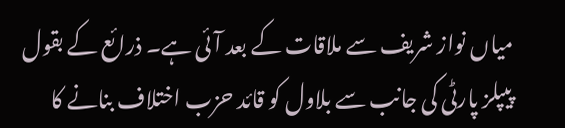میاں نواز شریف سے ملاقات کے بعد آئی ہے۔ ذرائع کے بقول پیپلز پارٹی کی جانب سے بلاول کو قائد حزب اختلاف بنانے کا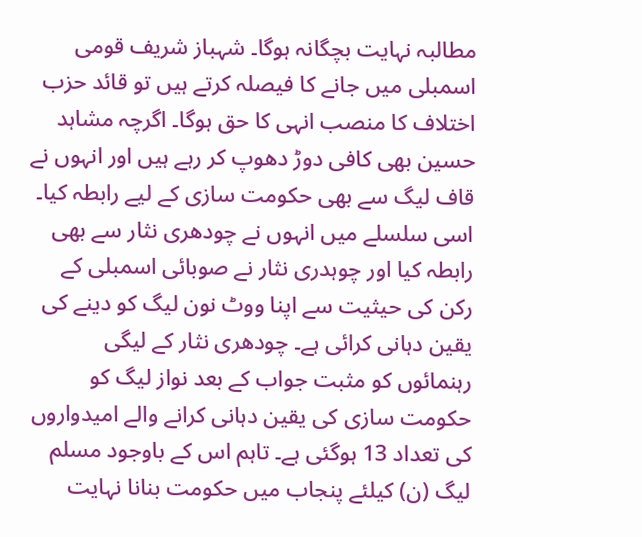مطالبہ نہایت بچگانہ ہوگا۔ شہباز شریف قومی اسمبلی میں جانے کا فیصلہ کرتے ہیں تو قائد حزب اختلاف کا منصب انہی کا حق ہوگا۔ اگرچہ مشاہد حسین بھی کافی دوڑ دھوپ کر رہے ہیں اور انہوں نے قاف لیگ سے بھی حکومت سازی کے لیے رابطہ کیا۔ اسی سلسلے میں انہوں نے چودھری نثار سے بھی رابطہ کیا اور چوہدری نثار نے صوبائی اسمبلی کے رکن کی حیثیت سے اپنا ووٹ نون لیگ کو دینے کی یقین دہانی کرائی ہے۔ چودھری نثار کے لیگی رہنمائوں کو مثبت جواب کے بعد نواز لیگ کو حکومت سازی کی یقین دہانی کرانے والے امیدواروں کی تعداد 13 ہوگئی ہے۔ تاہم اس کے باوجود مسلم لیگ (ن) کیلئے پنجاب میں حکومت بنانا نہایت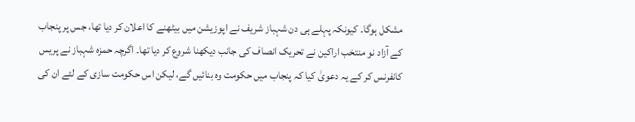مشکل ہوگا۔ کیونکہ پہلے ہی دن شہباز شریف نے اپوزیشن میں بیٹھنے کا اعلان کر دیا تھا، جس پر پنجاب کے آزاد نو منتخب اراکین نے تحریک انصاف کی جانب دیکھنا شروع کر دیا تھا۔ اگرچہ حمزہ شہباز نے پریس کانفرنس کر کے یہ دعویٰ کیا کہ پنجاب میں حکومت وہ بنائیں گے، لیکن اس حکومت سازی کے لئے ان کی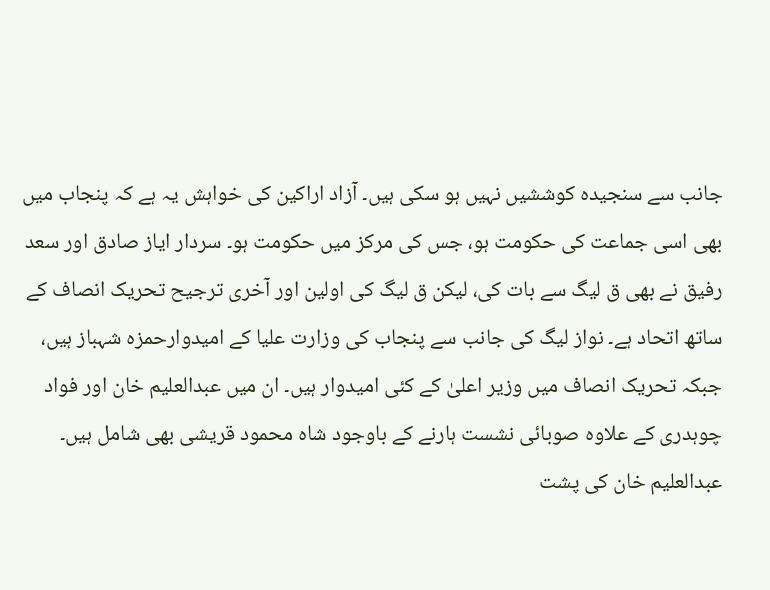جانب سے سنجیدہ کوششیں نہیں ہو سکی ہیں۔ آزاد اراکین کی خواہش یہ ہے کہ پنجاب میں بھی اسی جماعت کی حکومت ہو، جس کی مرکز میں حکومت ہو۔ سردار ایاز صادق اور سعد رفیق نے بھی ق لیگ سے بات کی، لیکن ق لیگ کی اولین اور آخری ترجیح تحریک انصاف کے ساتھ اتحاد ہے۔ نواز لیگ کی جانب سے پنجاب کی وزارت علیا کے امیدوارحمزہ شہباز ہیں، جبکہ تحریک انصاف میں وزیر اعلیٰ کے کئی امیدوار ہیں۔ ان میں عبدالعلیم خان اور فواد چوہدری کے علاوہ صوبائی نشست ہارنے کے باوجود شاہ محمود قریشی بھی شامل ہیں۔ عبدالعلیم خان کی پشت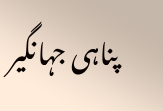پناہی جہانگیر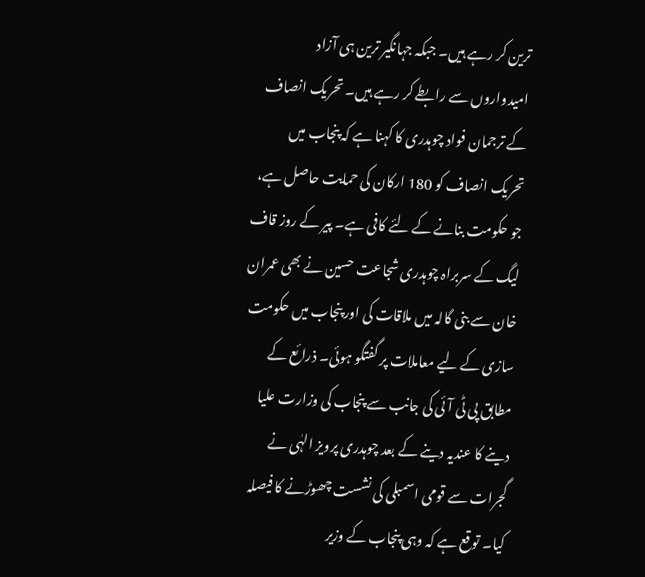ترین کر رہے ہیں۔ جبکہ جہانگیر ترین ہی آزاد امیدواروں سے رابطے کر رہے ہیں۔ تحریک انصاف کے ترجمان فواد چوہدری کا کہنا ہے کہ پنجاب میں تحریک انصاف کو 180 ارکان کی حمایت حاصل ہے، جو حکومت بنانے کے لئے کافی ہے۔ پیر کے روز قاف لیگ کے سربراہ چوہدری شجاعت حسین نے بھی عمران خان سے بنی گالہ میں ملاقات کی اور پنجاب میں حکومت سازی کے لیے معاملات پر گفتگو ہوئی۔ ذرائع کے مطابق پی ٹی آئی کی جانب سے پنجاب کی وزارت علیا دینے کا عندیہ دینے کے بعد چوہدری پرویز الہٰی نے گجرات سے قومی اسمبلی کی نشست چھوڑنے کا فیصلہ کیا۔ توقع ہے کہ وہی پنجاب کے وزیر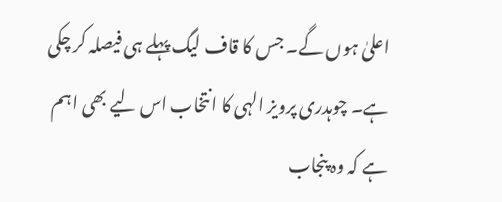اعلیٰ ہوں گے۔ جس کا قاف لیگ پہلے ہی فیصلہ کر چکی ہے۔ چوہدری پرویز الہی کا انتخاب اس لیے بھی اہم ہے کہ وہ پنجاب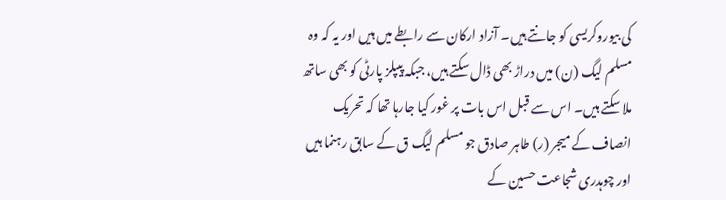کی بیوروکریسی کو جانتے ہیں۔ آزاد ارکان سے رابطے میں ہیں اور یہ کہ وہ مسلم لیگ (ن) میں دراڑ بھی ڈال سکتے ہیں، جبکہ پیپلز پارٹی کو بھی ساتھ ملا سکتے ہیں۔ اس سے قبل اس بات پر غور کیا جارہا تھا کہ تحریک انصاف کے میجر (ر) طاہر صادق جو مسلم لیگ ق کے سابق رہنما ہیں اور چوہدری شجاعت حسین کے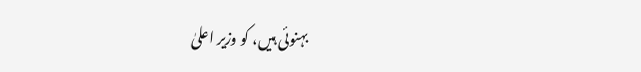بہنوئی ہیں، کو وزیر اعلیٰ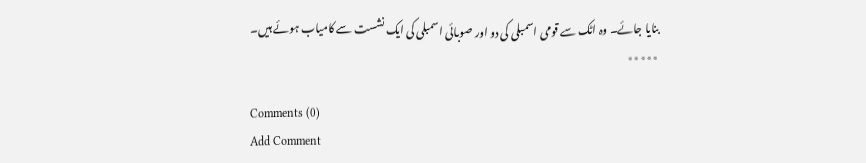بنایا جائے۔ وہ اٹک سے قومی اسمبلی کی دو اور صوبائی اسمبلی کی ایک نشست سے کامیاب ہوئے ہیں۔
٭٭٭٭٭

Comments (0)
Add Comment